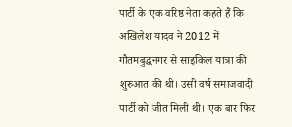पार्टी के एक वरिष्ठ नेता कहते हैं कि अखिलेश यादव ने 2012 में गौतमबुद्धनगर से साइकिल यात्रा की शुरुआत की थी। उसी वर्ष समाजवादी पार्टी को जीत मिली थी। एक बार फिर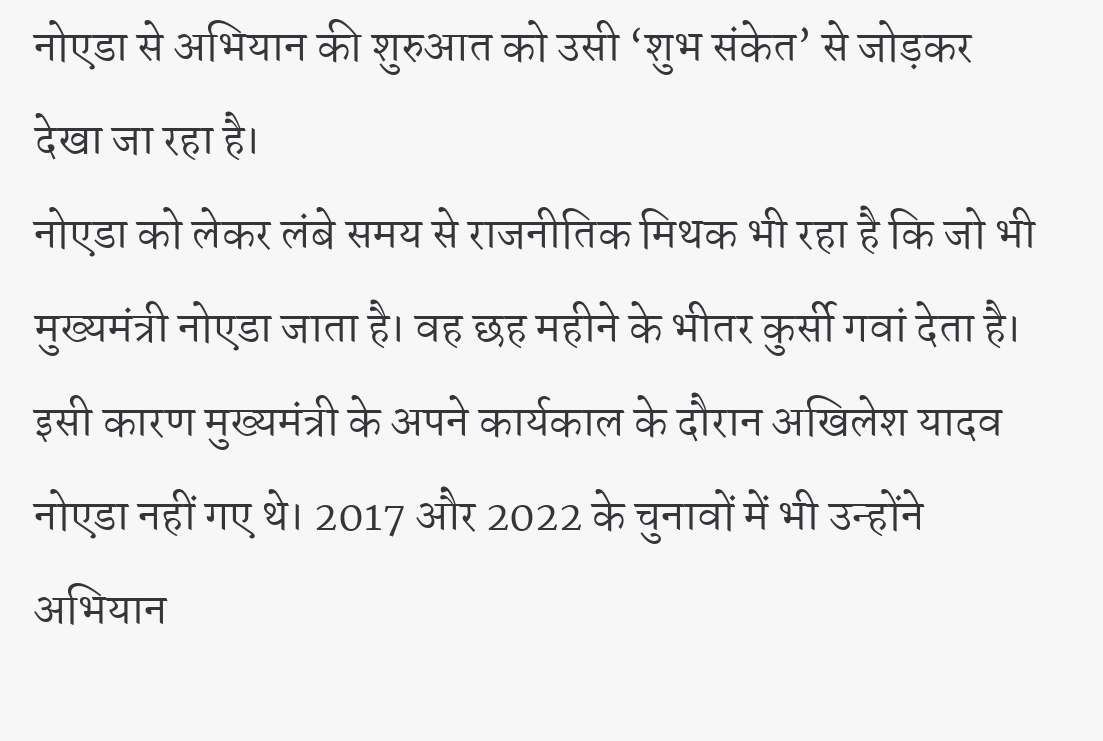नोएडा से अभियान की शुरुआत को उसी ‘शुभ संकेत’ से जोड़कर देखा जा रहा है।
नोएडा को लेकर लंबे समय से राजनीतिक मिथक भी रहा है कि जो भी मुख्यमंत्री नोएडा जाता है। वह छह महीने के भीतर कुर्सी गवां देता है। इसी कारण मुख्यमंत्री के अपने कार्यकाल के दौरान अखिलेश यादव नोएडा नहीं गए थे। 2017 और 2022 के चुनावों में भी उन्होंने अभियान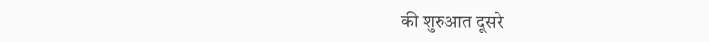की शुरुआत दूसरे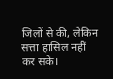जिलों से की, लेकिन सत्ता हासिल नहीं कर सके।